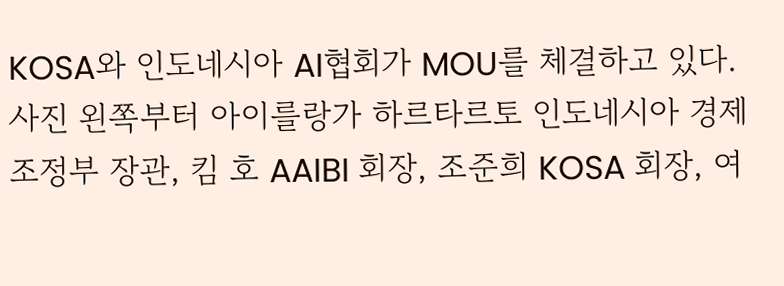KOSA와 인도네시아 AI협회가 MOU를 체결하고 있다. 사진 왼쪽부터 아이를랑가 하르타르토 인도네시아 경제조정부 장관, 킴 호 AAIBI 회장, 조준희 KOSA 회장, 여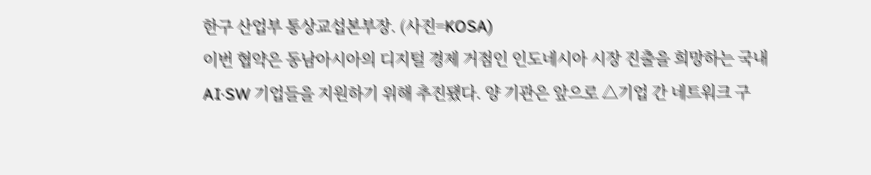한구 산업부 통상교섭본부장. (사진=KOSA)
이번 협약은 동남아시아의 디지털 경제 거점인 인도네시아 시장 진출을 희망하는 국내 AI·SW 기업들을 지원하기 위해 추진됐다. 양 기관은 앞으로 △기업 간 네트워크 구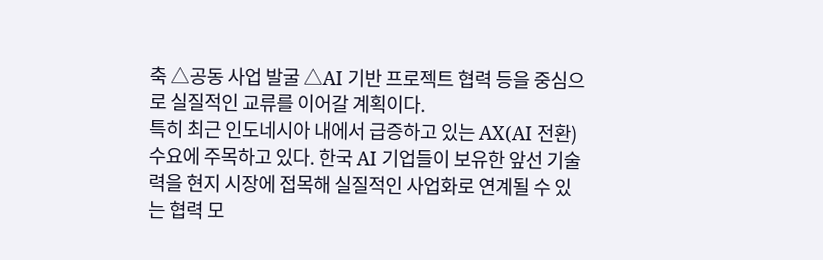축 △공동 사업 발굴 △AI 기반 프로젝트 협력 등을 중심으로 실질적인 교류를 이어갈 계획이다.
특히 최근 인도네시아 내에서 급증하고 있는 AX(AI 전환) 수요에 주목하고 있다. 한국 AI 기업들이 보유한 앞선 기술력을 현지 시장에 접목해 실질적인 사업화로 연계될 수 있는 협력 모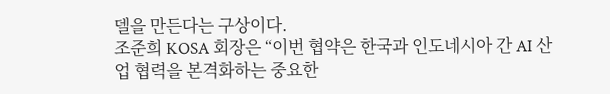델을 만든다는 구상이다.
조준희 KOSA 회장은 “이번 협약은 한국과 인도네시아 간 AI 산업 협력을 본격화하는 중요한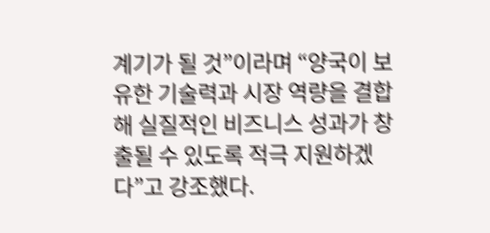계기가 될 것”이라며 “양국이 보유한 기술력과 시장 역량을 결합해 실질적인 비즈니스 성과가 창출될 수 있도록 적극 지원하겠다”고 강조했다.